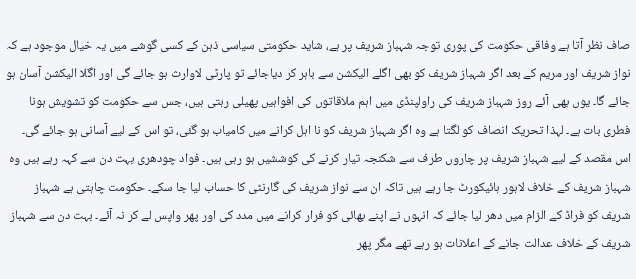صاف نظر آتا ہے وفاقی حکومت کی پوری توجہ شہباز شریف پر ہے، شاید حکومتی سیاسی ذہن کے کسی گوشے میں یہ خیال موجود ہے کہ نواز شریف اور مریم کے بعد اگر شہباز شریف کو بھی اگلے الیکشن سے باہر کر دیاجائے تو پارٹی لاوارث ہو جائے گی اور اگلا الیکشن آسان ہو جائے گا۔ یوں بھی آئے روز شہباز شریف کی راولپنڈی میں اہم ملاقاتوں کی افواہیں پھیلی رہتی ہیں، جس سے حکومت کو تشویش ہونا فطری بات ہے۔ لہذا تحریک انصاف کو لگتا ہے وہ اگر شہباز شریف کو نا اہل کرانے میں کامیاب ہو گئی، تو اس کے لیے آسانی ہو جائے گی۔
اس مقصد کے لیے شہباز شریف پر چاروں طرف سے شکنجہ تیار کرنے کی کوششیں ہو رہی ہیں۔ فواد چودھری بہت دن سے کہہ رہے ہیں وہ شہباز شریف کے خلاف لاہور ہائیکورٹ جا رہے ہیں تاکہ ان سے نواز شریف کی گارنٹی کا حساب لیا جا سکے۔ حکومت چاہتی ہے شہباز شریف کو فراڈ کے الزام میں دھر لیا جائے کہ انہوں نے اپنے بھائی کو فرار کرانے میں مدد کی اور پھر واپس لے کر نہ آئے۔ بہت دن سے شہباز شریف کے خلاف عدالت جانے کے اعلانات ہو رہے تھے مگر پھر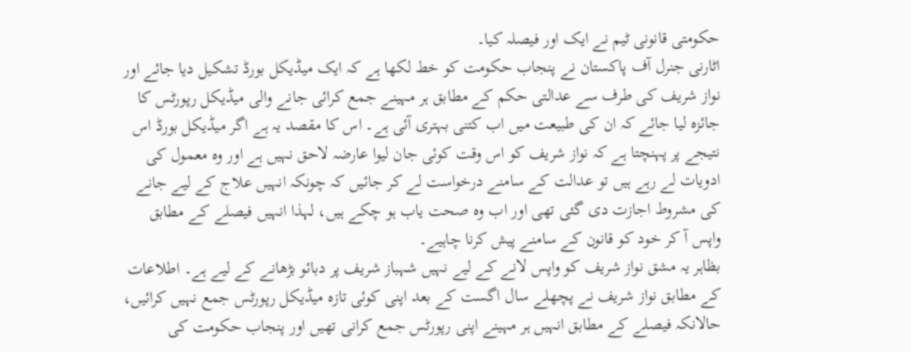حکومتی قانونی ٹیم نے ایک اور فیصلہ کیا۔
اٹارنی جنرل آف پاکستان نے پنجاب حکومت کو خط لکھا ہے کہ ایک میڈیکل بورڈ تشکیل دیا جائے اور نواز شریف کی طرف سے عدالتی حکم کے مطابق ہر مہینے جمع کرائی جانے والی میڈیکل رپورٹس کا جائزہ لیا جائے کہ ان کی طبیعت میں اب کتنی بہتری آئی ہے۔ اس کا مقصد یہ ہے اگر میڈیکل بورڈ اس نتیجے پر پہنچتا ہے کہ نواز شریف کو اس وقت کوئی جان لیوا عارضہ لاحق نہیں ہے اور وہ معمول کی ادویات لے رہے ہیں تو عدالت کے سامنے درخواست لے کر جائیں کہ چونکہ انہیں علاج کے لیے جانے کی مشروط اجازت دی گئی تھی اور اب وہ صحت یاب ہو چکے ہیں، لہذا انہیں فیصلے کے مطابق واپس آ کر خود کو قانون کے سامنے پیش کرنا چاہیے۔
بظاہر یہ مشق نواز شریف کو واپس لانے کے لیے نہیں شہباز شریف پر دبائو بڑھانے کے لیے ہے۔ اطلاعات کے مطابق نواز شریف نے پچھلے سال اگست کے بعد اپنی کوئی تازہ میڈیکل رپورٹس جمع نہیں کرائیں، حالانکہ فیصلے کے مطابق انہیں ہر مہینے اپنی رپورٹس جمع کرانی تھیں اور پنجاب حکومت کی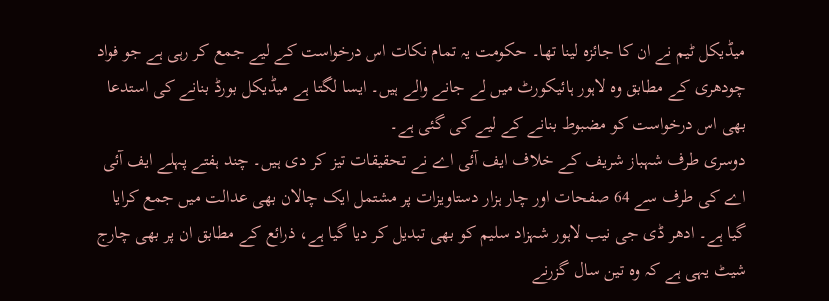میڈیکل ٹیم نے ان کا جائزہ لینا تھا۔ حکومت یہ تمام نکات اس درخواست کے لیے جمع کر رہی ہے جو فواد چودھری کے مطابق وہ لاہور ہائیکورٹ میں لے جانے والے ہیں۔ ایسا لگتا ہے میڈیکل بورڈ بنانے کی استدعا بھی اس درخواست کو مضبوط بنانے کے لیے کی گئی ہے۔
دوسری طرف شہباز شریف کے خلاف ایف آئی اے نے تحقیقات تیز کر دی ہیں۔ چند ہفتے پہلے ایف آئی اے کی طرف سے 64 صفحات اور چار ہزار دستاویزات پر مشتمل ایک چالان بھی عدالت میں جمع کرایا گیا ہے۔ ادھر ڈی جی نیب لاہور شہزاد سلیم کو بھی تبدیل کر دیا گیا ہے، ذرائع کے مطابق ان پر بھی چارج شیٹ یہی ہے کہ وہ تین سال گزرنے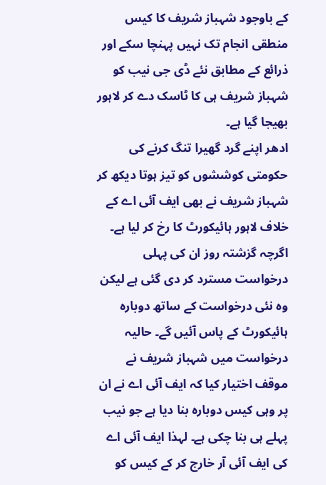کے باوجود شہباز شریف کا کیس منطقی انجام تک نہیں پہنچا سکے اور ذرائع کے مطابق نئے ڈی جی نیب کو شہباز شریف ہی کا ٹاسک دے کر لاہور بھیجا گیا ہے۔
ادھر اپنے گرد گھیرا تنگ کرنے کی حکومتی کوششوں کو تیز ہوتا دیکھ کر شہباز شریف نے بھی ایف آئی اے کے خلاف لاہور ہائیکورٹ کا رخ کر لیا ہے۔ اگرچہ گزشتہ روز ان کی پہلی درخواست مسترد کر دی گئی ہے لیکن وہ نئی درخواست کے ساتھ دوبارہ ہائیکورٹ کے پاس آئیں گے۔ حالیہ درخواست میں شہباز شریف نے موقف اختیار کیا کہ ایف آئی اے نے ان پر وہی کیس دوبارہ بنا دیا ہے جو نیب پہلے ہی بنا چکی ہے۔ لہذا ایف آئی اے کی ایف آئی آر خارج کر کے کیس کو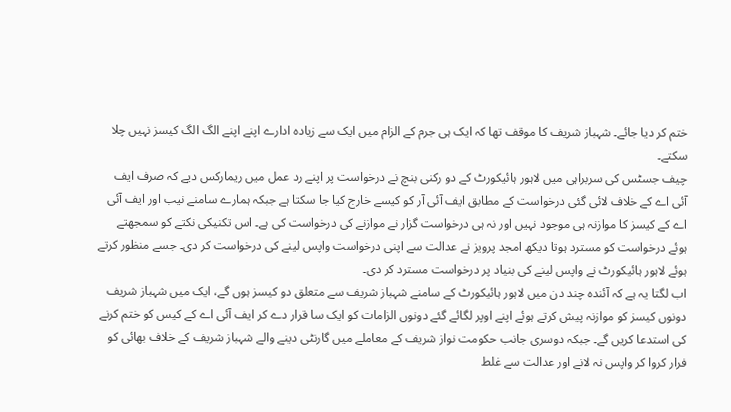ختم کر دیا جائے۔ شہباز شریف کا موقف تھا کہ ایک ہی جرم کے الزام میں ایک سے زیادہ ادارے اپنے اپنے الگ الگ کیسز نہیں چلا سکتے۔
چیف جسٹس کی سربراہی میں لاہور ہائیکورٹ کے دو رکنی بنچ نے درخواست پر اپنے رد عمل میں ریمارکس دیے کہ صرف ایف آئی اے کے خلاف لائی گئی درخواست کے مطابق ایف آئی آر کو کیسے خارج کیا جا سکتا ہے جبکہ ہمارے سامنے نیب اور ایف آئی اے کے کیسز کا موازنہ ہی موجود نہیں اور نہ ہی درخواست گزار نے موازنے کی درخواست کی ہے۔ اس تکنیکی نکتے کو سمجھتے ہوئے درخواست کو مسترد ہوتا دیکھ امجد پرویز نے عدالت سے اپنی درخواست واپس لینے کی درخواست کر دی۔ جسے منظور کرتے ہوئے لاہور ہائیکورٹ نے واپس لینے کی بنیاد پر درخواست مسترد کر دی۔
اب لگتا یہ ہے کہ آئندہ چند دن میں لاہور ہائیکورٹ کے سامنے شہباز شریف سے متعلق دو کیسز ہوں گے، ایک میں شہباز شریف دونوں کیسز کو موازنہ پیش کرتے ہوئے اپنے اوپر لگائے گئے دونوں الزامات کو ایک سا قرار دے کر ایف آئی اے کے کیس کو ختم کرنے کی استدعا کریں گے۔ جبکہ دوسری جانب حکومت نواز شریف کے معاملے میں گارنٹی دینے والے شہباز شریف کے خلاف بھائی کو فرار کروا کر واپس نہ لانے اور عدالت سے غلط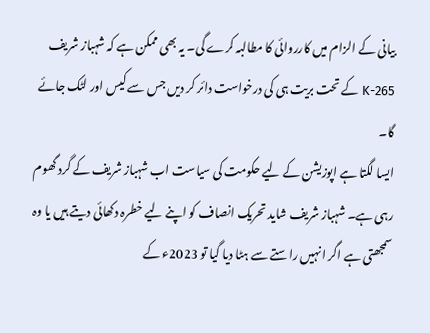بیانی کے الزام میں کارروائی کا مطالبہ کرے گی۔ یہ بھی ممکن ہے کہ شہباز شریف 265-K کے تحت بریت ہی کی درخواست دائر کر دیں جس سے کیس اور لٹک جائے گا۔
ایسا لگتا ہے اپوزیشن کے لیے حکومت کی سیاست اب شہباز شریف کے گرد گھوم رہی ہے۔ شہباز شریف شاید تحریک انصاف کو اپنے لیے خطرہ دکھائی دیتے ہیں یا وہ سمجھتی ہے اگر انہیں راستے سے ہٹا دیا گیا تو 2023ء کے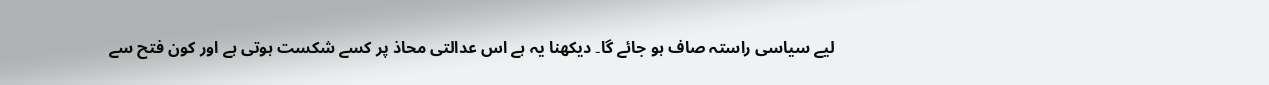لیے سیاسی راستہ صاف ہو جائے گا۔ دیکھنا یہ ہے اس عدالتی محاذ پر کسے شکست ہوتی ہے اور کون فتح سے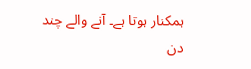ہمکنار ہوتا ہے۔ آنے والے چند دن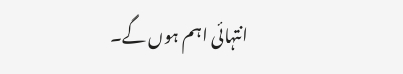انتہائی اہم ہوں گے۔